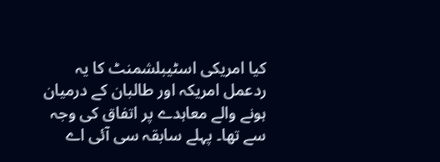کیا امریکی اسٹیبلشمنٹ کا یہ ردعمل امریکہ اور طالبان کے درمیان ہونے والے معاہدے پر اتفاق کی وجہ سے تھا۔ پہلے سابقہ سی آئی اے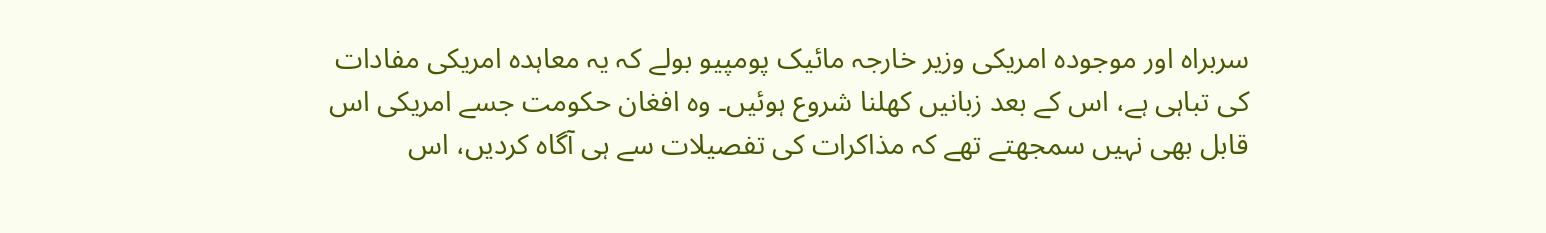سربراہ اور موجودہ امریکی وزیر خارجہ مائیک پومپیو بولے کہ یہ معاہدہ امریکی مفادات کی تباہی ہے، اس کے بعد زبانیں کھلنا شروع ہوئیں۔ وہ افغان حکومت جسے امریکی اس قابل بھی نہیں سمجھتے تھے کہ مذاکرات کی تفصیلات سے ہی آگاہ کردیں، اس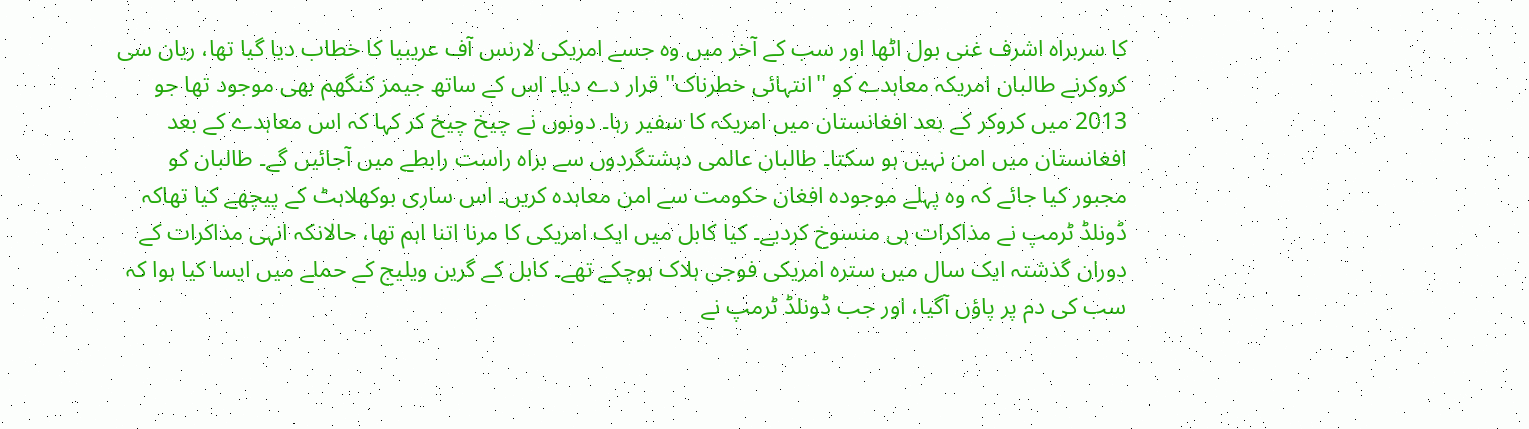کا سربراہ اشرف غنی بول اٹھا اور سب کے آخر میں وہ جسے امریکی لارنس آف عریبیا کا خطاب دیا گیا تھا، ریان سی کروکرنے طالبان امریکہ معاہدے کو ''انتہائی خطرناک'' قرار دے دیا۔ اس کے ساتھ جیمز کنگھم بھی موجود تھا جو 2013 میں کروکر کے بعد افغانستان میں امریکہ کا سفیر رہا۔ دونوں نے چیخ چیخ کر کہا کہ اس معاہدے کے بعد افغانستان میں امن نہیں ہو سکتا۔ طالبان عالمی دہشتگردوں سے براہ راست رابطے میں آجائیں گے۔ طالبان کو مجبور کیا جائے کہ وہ پہلے موجودہ افغان حکومت سے امن معاہدہ کریں۔ اس ساری بوکھلاہٹ کے پیچھے کیا تھاکہ ڈونلڈ ٹرمپ نے مذاکرات ہی منسوخ کردیے۔ کیا کابل میں ایک امریکی کا مرنا اتنا اہم تھا، حالانکہ انہی مذاکرات کے دوران گذشتہ ایک سال میں سترہ امریکی فوجی ہلاک ہوچکے تھے۔ کابل کے گرین ویلیج کے حملے میں ایسا کیا ہوا کہ سب کی دم پر پاؤں آگیا، اور جب ڈونلڈ ٹرمپ نے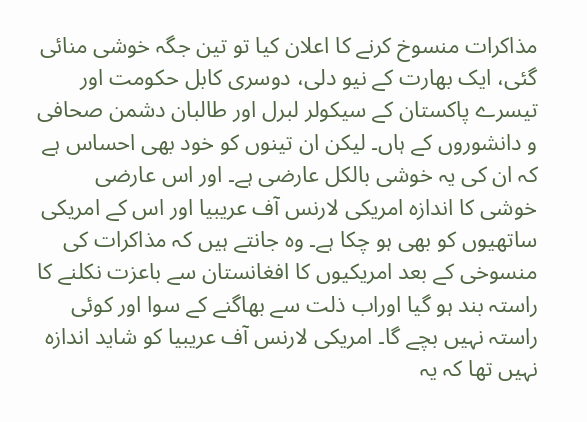مذاکرات منسوخ کرنے کا اعلان کیا تو تین جگہ خوشی منائی گئی، ایک بھارت کے نیو دلی، دوسری کابل حکومت اور تیسرے پاکستان کے سیکولر لبرل اور طالبان دشمن صحافی و دانشوروں کے ہاں۔ لیکن ان تینوں کو خود بھی احساس ہے کہ ان کی یہ خوشی بالکل عارضی ہے۔ اور اس عارضی خوشی کا اندازہ امریکی لارنس آف عریبیا اور اس کے امریکی ساتھیوں کو بھی ہو چکا ہے۔ وہ جانتے ہیں کہ مذاکرات کی منسوخی کے بعد امریکیوں کا افغانستان سے باعزت نکلنے کا راستہ بند ہو گیا اوراب ذلت سے بھاگنے کے سوا اور کوئی راستہ نہیں بچے گا۔ امریکی لارنس آف عریبیا کو شاید اندازہ نہیں تھا کہ یہ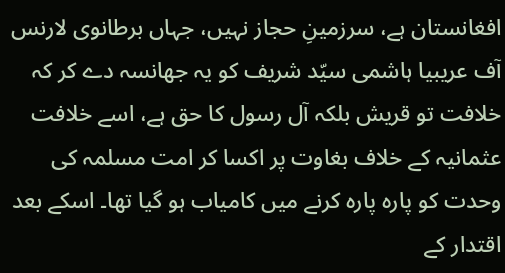افغانستان ہے، سرزمینِ حجاز نہیں، جہاں برطانوی لارنس آف عریبیا ہاشمی سیّد شریف کو یہ جھانسہ دے کر کہ خلافت تو قریش بلکہ آل رسول کا حق ہے، اسے خلافت عثمانیہ کے خلاف بغاوت پر اکسا کر امت مسلمہ کی وحدت کو پارہ پارہ کرنے میں کامیاب ہو گیا تھا۔ اسکے بعد اقتدار کے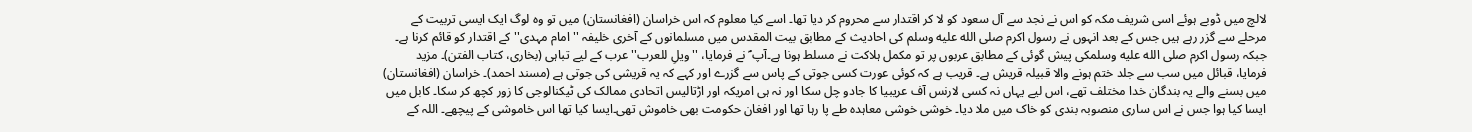لالچ میں ڈوبے ہوئے اسی شریف مکہ کو اس نے نجد سے آل سعود کو لا کر اقتدار سے محروم کر دیا تھا۔ اسے کیا معلوم کہ اس خراسان (افغانستان) میں تو وہ لوگ ایک ایسی تربیت کے مرحلے سے گزر رہے ہیں جس کے بعد انہوں نے رسول اکرم صلى الله عليه وسلم کی احادیث کے مطابق بیت المقدس میں مسلمانوں کے آخری خلیفہ ''امام مہدی'' کے اقتدار کو قائم کرنا ہے۔ جبکہ رسول اکرم صلى الله عليه وسلمکی پیش گوئی کے مطابق عربوں پر تو مکمل ہلاکت نے مسلط ہونا ہے۔آپ ؐ نے فرمایا، ''ویلِ للعرب'' عرب کے لیے تباہی (بخاری، کتاب الفتن)۔ مزید فرمایا، قبائل میں سب سے جلد ختم ہونے والا قبیلہ قریش ہے۔ قریب ہے کہ کوئی عورت کسی جوتی کے پاس سے گزرے اور کہے کہ یہ قریشی کی جوتی ہے (مسند احمد)۔ خراسان (افغانستان) میں بسنے والے یہ بندگان خدا مختلف تھے، اس لیے یہاں نہ کسی لارنس آف عریبیا کا جادو چل سکا اور نہ ہی امریکہ اور اڑتالیس اتحادی ممالک کی ٹیکنالوجی کا زور کچھ کر سکا۔ کابل میں ایسا کیا ہوا جس نے اس ساری منصوبہ بندی کو خاک میں ملا دیا۔ خوشی خوشی معاہدہ طے پا رہا تھا اور افغان حکومت بھی خاموش تھی۔ایسا کیا تھا اس خاموشی کے پیچھے۔ اللہ کے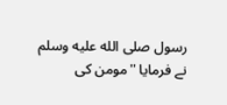رسول صلى الله عليه وسلم نے فرمایا ''مومن کی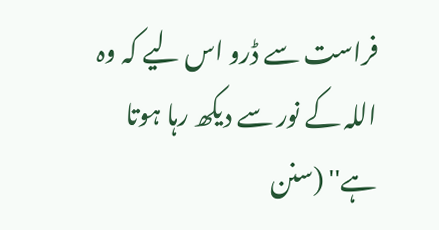فراست سے ڈرو اس لیے کہ وہ اللہ کے نور سے دیکھ رہا ہوتا ہے'' (سنن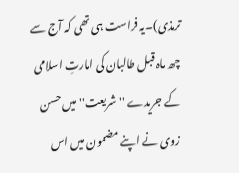ترمذی)۔یہ فراست ہی تھی کہ آج سے چھ ماہ قبل طالبان کی امارتِ اسلامی کے جریدے ''شریعت'' میں حسن زوی نے اپنے مضمون میں اس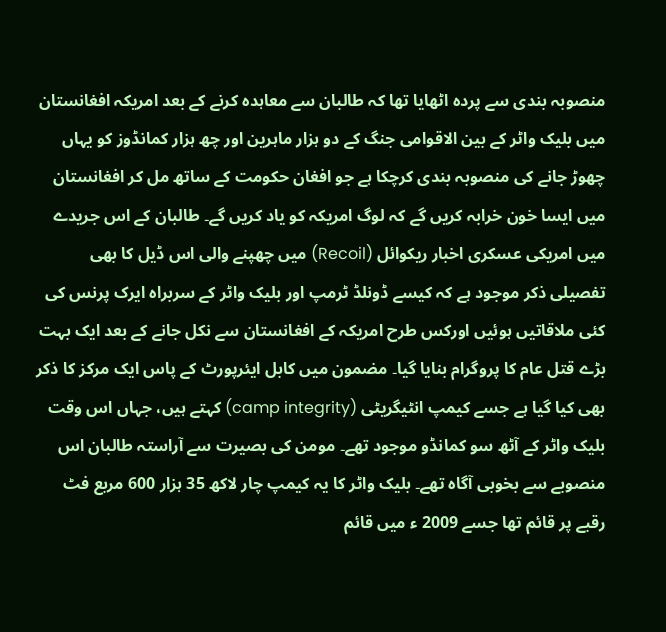منصوبہ بندی سے پردہ اٹھایا تھا کہ طالبان سے معاہدہ کرنے کے بعد امریکہ افغانستان میں بلیک واٹر کے بین الاقوامی جنگ کے دو ہزار ماہرین اور چھ ہزار کمانڈوز کو یہاں چھوڑ جانے کی منصوبہ بندی کرچکا ہے جو افغان حکومت کے ساتھ مل کر افغانستان میں ایسا خون خرابہ کریں گے کہ لوگ امریکہ کو یاد کریں گے۔ طالبان کے اس جریدے میں امریکی عسکری اخبار ریکوائل (Recoil) میں چھپنے والی اس ڈیل کا بھی تفصیلی ذکر موجود ہے کہ کیسے ڈونلڈ ٹرمپ اور بلیک واٹر کے سربراہ ایرک پرنس کی کئی ملاقاتیں ہوئیں اورکس طرح امریکہ کے افغانستان سے نکل جانے کے بعد ایک بہت بڑے قتل عام کا پروگرام بنایا گیا۔ مضمون میں کابل ایئرپورٹ کے پاس ایک مرکز کا ذکر بھی کیا گیا ہے جسے کیمپ انٹیگریٹی (camp integrity) کہتے ہیں، جہاں اس وقت بلیک واٹر کے آٹھ سو کمانڈو موجود تھے۔ مومن کی بصیرت سے آراستہ طالبان اس منصوبے سے بخوبی آگاہ تھے۔ بلیک واٹر کا یہ کیمپ چار لاکھ 35 ہزار 600 مربع فٹ رقبے پر قائم تھا جسے 2009 ء میں قائم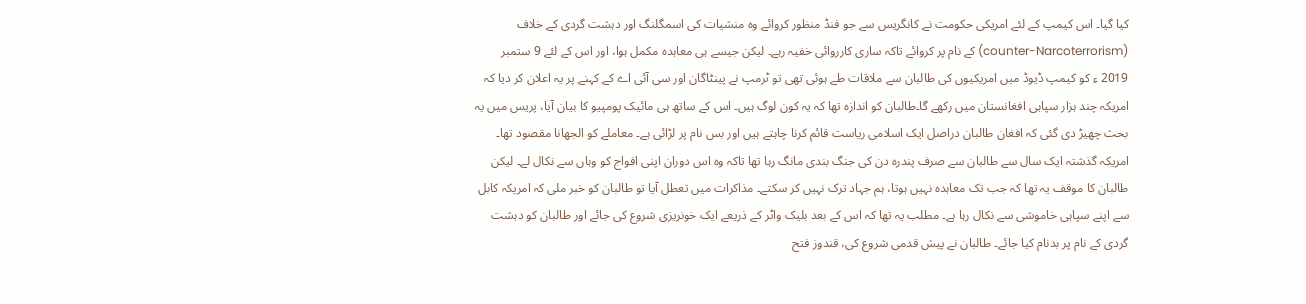کیا گیا۔ اس کیمپ کے لئے امریکی حکومت نے کانگریس سے جو فنڈ منظور کروائے وہ منشیات کی اسمگلنگ اور دہشت گردی کے خلاف (counter-Narcoterrorism) کے نام پر کروائے تاکہ ساری کارروائی خفیہ رہے۔ لیکن جیسے ہی معاہدہ مکمل ہوا، اور اس کے لئے 9 ستمبر 2019 ء کو کیمپ ڈیوڈ میں امریکیوں کی طالبان سے ملاقات طے ہوئی تھی تو ٹرمپ نے پینٹاگان اور سی آئی اے کے کہنے پر یہ اعلان کر دیا کہ امریکہ چند ہزار سپاہی افغانستان میں رکھے گا۔طالبان کو اندازہ تھا کہ یہ کون لوگ ہیں۔ اس کے ساتھ ہی مائیک پومپیو کا بیان آیا، پریس میں یہ بحث چھیڑ دی گئی کہ افغان طالبان دراصل ایک اسلامی ریاست قائم کرنا چاہتے ہیں اور بس نام پر لڑائی ہے۔ معاملے کو الجھانا مقصود تھا۔ امریکہ گذشتہ ایک سال سے طالبان سے صرف پندرہ دن کی جنگ بندی مانگ رہا تھا تاکہ وہ اس دوران اپنی افواج کو وہاں سے نکال لے۔ لیکن طالبان کا موقف یہ تھا کہ جب تک معاہدہ نہیں ہوتا، ہم جہاد ترک نہیں کر سکتے۔ مذاکرات میں تعطل آیا تو طالبان کو خبر ملی کہ امریکہ کابل سے اپنے سپاہی خاموشی سے نکال رہا ہے۔ مطلب یہ تھا کہ اس کے بعد بلیک واٹر کے ذریعے ایک خونریزی شروع کی جائے اور طالبان کو دہشت گردی کے نام پر بدنام کیا جائے۔ طالبان نے پیش قدمی شروع کی، قندوز فتح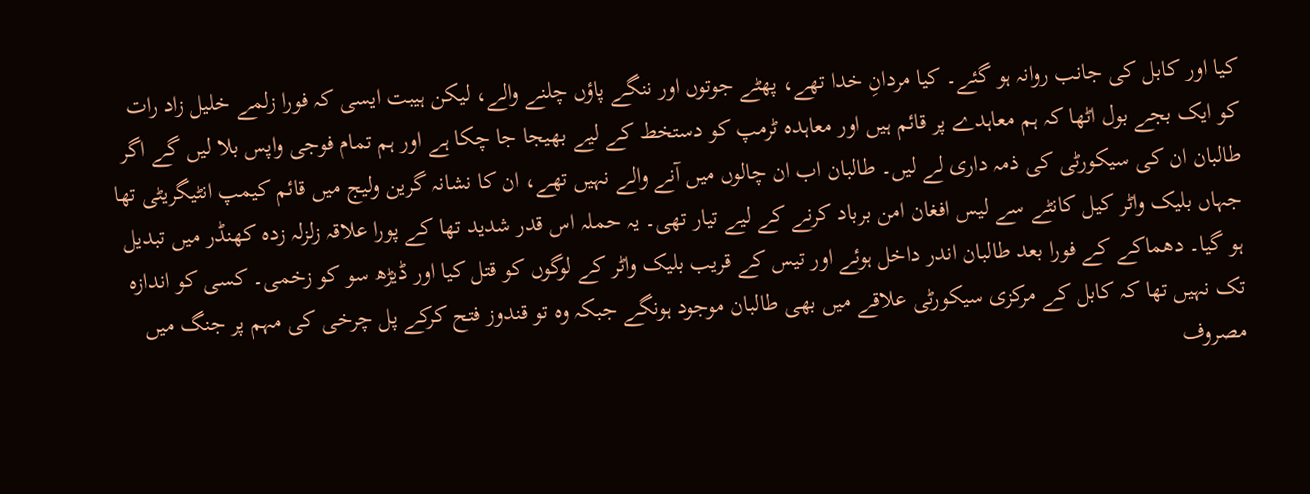کیا اور کابل کی جانب روانہ ہو گئے۔ کیا مردانِ خدا تھے، پھٹے جوتوں اور ننگے پاؤں چلنے والے، لیکن ہیبت ایسی کہ فورا زلمے خلیل زاد رات کو ایک بجے بول اٹھا کہ ہم معاہدے پر قائم ہیں اور معاہدہ ٹرمپ کو دستخط کے لیے بھیجا جا چکا ہے اور ہم تمام فوجی واپس بلا لیں گے اگر طالبان ان کی سیکورٹی کی ذمہ داری لے لیں۔ طالبان اب ان چالوں میں آنے والے نہیں تھے، ان کا نشانہ گرین ولیج میں قائم کیمپ انٹیگریٹی تھا جہاں بلیک واٹر کیل کانٹے سے لیس افغان امن برباد کرنے کے لیے تیار تھی۔ یہ حملہ اس قدر شدید تھا کے پورا علاقہ زلزلہ زدہ کھنڈر میں تبدیل ہو گیا۔ دھماکے کے فورا بعد طالبان اندر داخل ہوئے اور تیس کے قریب بلیک واٹر کے لوگوں کو قتل کیا اور ڈیڑھ سو کو زخمی۔ کسی کو اندازہ تک نہیں تھا کہ کابل کے مرکزی سیکورٹی علاقے میں بھی طالبان موجود ہونگے جبکہ وہ تو قندوز فتح کرکے پل چرخی کی مہم پر جنگ میں مصروف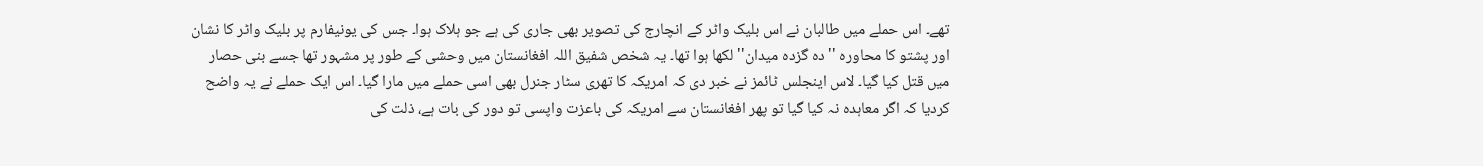تھے۔ اس حملے میں طالبان نے اس بلیک واٹر کے انچارج کی تصویر بھی جاری کی ہے جو ہلاک ہوا۔ جس کی یونیفارم پر بلیک واٹر کا نشان اور پشتو کا محاورہ ''دہ گزدہ میدان'' لکھا ہوا تھا۔ یہ شخص شفیق اللہ افغانستان میں وحشی کے طور پر مشہور تھا جسے بنی حصار میں قتل کیا گیا۔ لاس اینجلس ٹائمز نے خبر دی کہ امریکہ کا تھری سٹار جنرل بھی اسی حملے میں مارا گیا۔ اس ایک حملے نے یہ واضح کردیا کہ اگر معاہدہ نہ کیا گیا تو پھر افغانستان سے امریکہ کی باعزت واپسی تو دور کی بات ہے، ذلت کی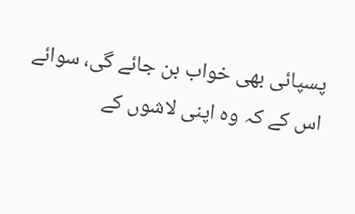پسپائی بھی خواب بن جائے گی، سوائے اس کے کہ وہ اپنی لاشوں کے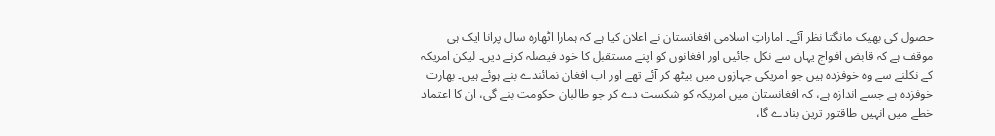حصول کی بھیک مانگتا نظر آئے۔ اماراتِ اسلامی افغانستان نے اعلان کیا ہے کہ ہمارا اٹھارہ سال پرانا ایک ہی موقف ہے کہ قابض افواج یہاں سے نکل جائیں اور افغانوں کو اپنے مستقبل کا خود فیصلہ کرنے دیں۔ لیکن امریکہ کے نکلنے سے وہ خوفزدہ ہیں جو امریکی جہازوں میں بیٹھ کر آئے تھے اور اب افغان نمائندے بنے ہوئے ہیں۔ بھارت خوفزدہ ہے جسے اندازہ ہے، کہ افغانستان میں امریکہ کو شکست دے کر جو طالبان حکومت بنے گی، ان کا اعتماد خطے میں انہیں طاقتور ترین بنادے گا،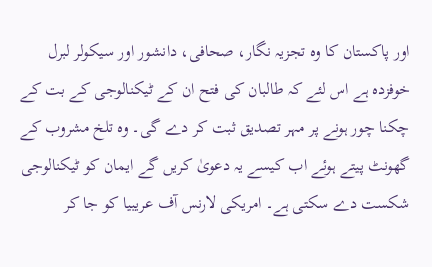اور پاکستان کا وہ تجزیہ نگار، صحافی، دانشور اور سیکولر لبرل خوفزدہ ہے اس لئے کہ طالبان کی فتح ان کے ٹیکنالوجی کے بت کے چکنا چور ہونے پر مہر تصدیق ثبت کر دے گی۔ وہ تلخ مشروب کے گھونٹ پیتے ہوئے اب کیسے یہ دعویٰ کریں گے ایمان کو ٹیکنالوجی شکست دے سکتی ہے۔ امریکی لارنس آف عریبیا کو جا کر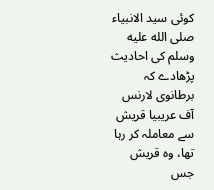کوئی سید الانبیاء صلى الله عليه وسلم کی احادیث پڑھادے کہ برطانوی لارنس آف عریبیا قریش سے معاملہ کر رہا تھا، وہ قریش جس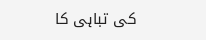کی تباہی کا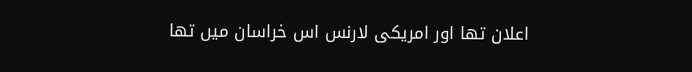اعلان تھا اور امریکی لارنس اس خراسان میں تھا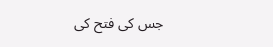جس کی فتح کی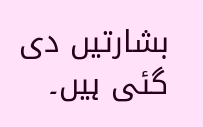بشارتیں دی گئی ہیں۔